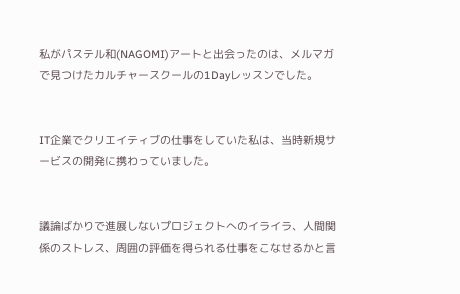私がパステル和(NAGOMI)アートと出会ったのは、メルマガで見つけたカルチャースクールの1Dayレッスンでした。


IT企業でクリエイティブの仕事をしていた私は、当時新規サービスの開発に携わっていました。


議論ばかりで進展しないプロジェクトへのイライラ、人間関係のストレス、周囲の評価を得られる仕事をこなせるかと言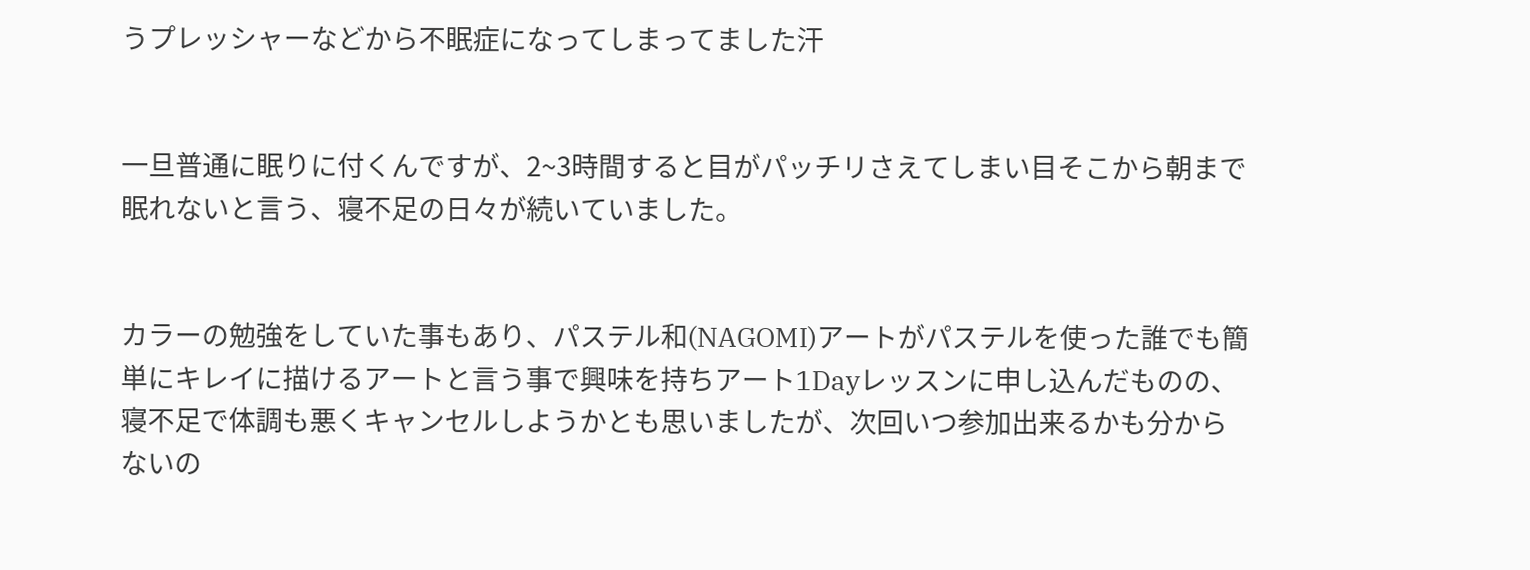うプレッシャーなどから不眠症になってしまってました汗


一旦普通に眠りに付くんですが、2~3時間すると目がパッチリさえてしまい目そこから朝まで眠れないと言う、寝不足の日々が続いていました。


カラーの勉強をしていた事もあり、パステル和(NAGOMI)アートがパステルを使った誰でも簡単にキレイに描けるアートと言う事で興味を持ちアート1Dayレッスンに申し込んだものの、寝不足で体調も悪くキャンセルしようかとも思いましたが、次回いつ参加出来るかも分からないの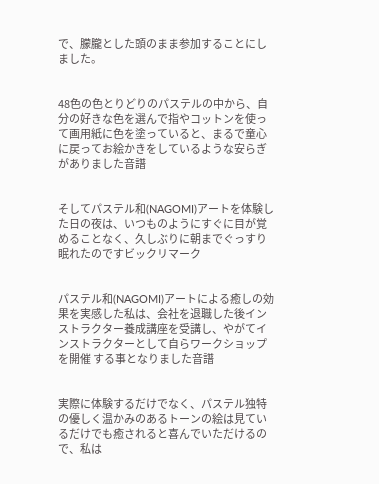で、朦朧とした頭のまま参加することにしました。


48色の色とりどりのパステルの中から、自分の好きな色を選んで指やコットンを使って画用紙に色を塗っていると、まるで童心に戻ってお絵かきをしているような安らぎがありました音譜


そしてパステル和(NAGOMI)アートを体験した日の夜は、いつものようにすぐに目が覚めることなく、久しぶりに朝までぐっすり眠れたのですビックリマーク


パステル和(NAGOMI)アートによる癒しの効果を実感した私は、会社を退職した後インストラクター養成講座を受講し、やがてインストラクターとして自らワークショップを開催 する事となりました音譜


実際に体験するだけでなく、パステル独特の優しく温かみのあるトーンの絵は見ているだけでも癒されると喜んでいただけるので、私は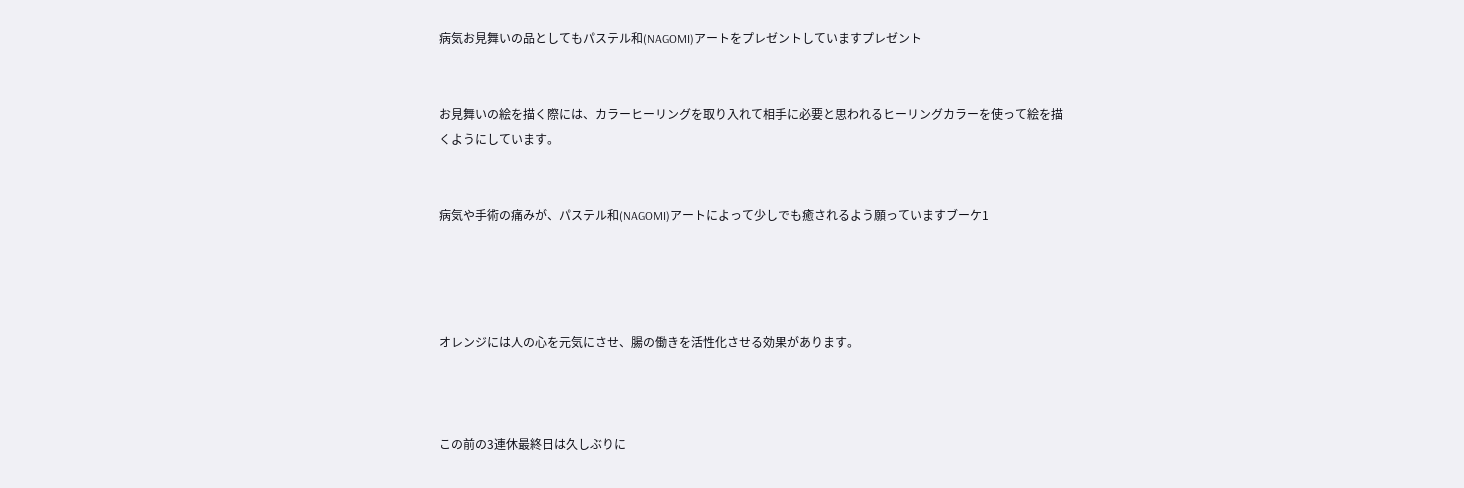病気お見舞いの品としてもパステル和(NAGOMI)アートをプレゼントしていますプレゼント


お見舞いの絵を描く際には、カラーヒーリングを取り入れて相手に必要と思われるヒーリングカラーを使って絵を描くようにしています。


病気や手術の痛みが、パステル和(NAGOMI)アートによって少しでも癒されるよう願っていますブーケ1




オレンジには人の心を元気にさせ、腸の働きを活性化させる効果があります。



この前の3連休最終日は久しぶりに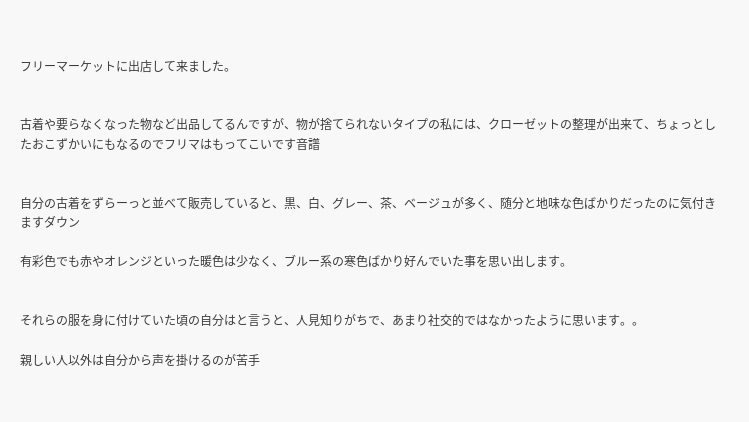フリーマーケットに出店して来ました。


古着や要らなくなった物など出品してるんですが、物が捨てられないタイプの私には、クローゼットの整理が出来て、ちょっとしたおこずかいにもなるのでフリマはもってこいです音譜


自分の古着をずらーっと並べて販売していると、黒、白、グレー、茶、ベージュが多く、随分と地味な色ばかりだったのに気付きますダウン

有彩色でも赤やオレンジといった暖色は少なく、ブルー系の寒色ばかり好んでいた事を思い出します。


それらの服を身に付けていた頃の自分はと言うと、人見知りがちで、あまり社交的ではなかったように思います。。

親しい人以外は自分から声を掛けるのが苦手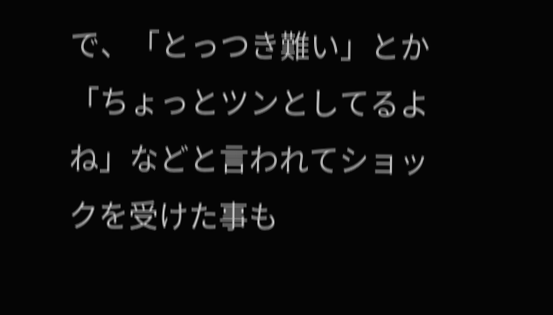で、「とっつき難い」とか「ちょっとツンとしてるよね」などと言われてショックを受けた事も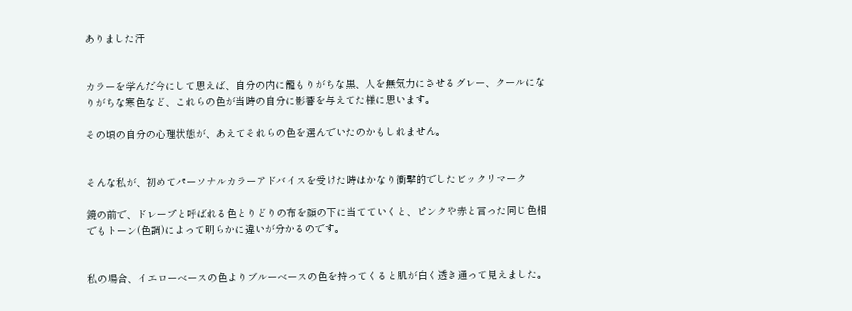ありました汗


カラーを学んだ今にして思えば、自分の内に籠もりがちな黒、人を無気力にさせるグレー、クールになりがちな寒色など、これらの色が当時の自分に影響を与えてた様に思います。

その頃の自分の心理状態が、あえてそれらの色を選んでいたのかもしれません。


そんな私が、初めてパーソナルカラーアドバイスを受けた時はかなり衝撃的でしたビックリマーク

鏡の前で、ドレープと呼ばれる色とりどりの布を顔の下に当てていくと、ピンクや赤と言った同じ色相でもトーン(色調)によって明らかに違いが分かるのです。


私の場合、イエローベースの色よりブルーベースの色を持ってくると肌が白く透き通って見えました。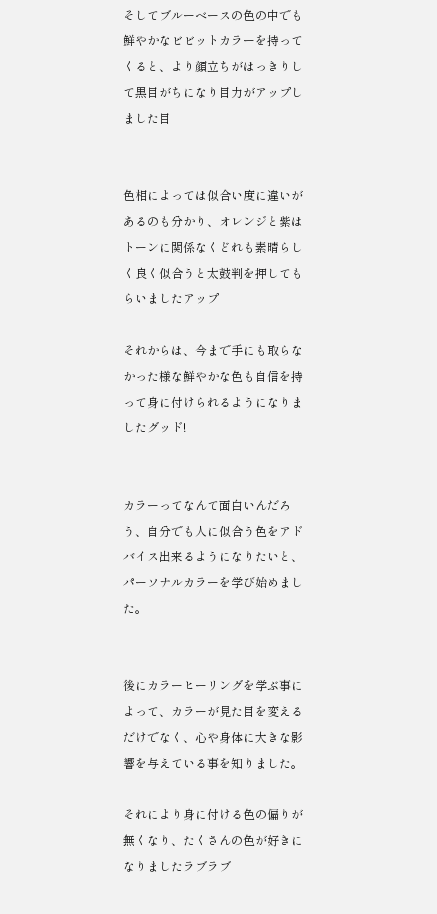そしてブルーベースの色の中でも鮮やかなビビットカラーを持ってくると、より顔立ちがはっきりして黒目がちになり目力がアップしました目


色相によっては似合い度に違いがあるのも分かり、オレンジと紫はトーンに関係なくどれも素晴らしく良く似合うと太鼓判を押してもらいましたアップ

それからは、今まで手にも取らなかった様な鮮やかな色も自信を持って身に付けられるようになりましたグッド!


カラーってなんて面白いんだろう、自分でも人に似合う色をアドバイス出来るようになりたいと、パーソナルカラーを学び始めました。


後にカラーヒーリングを学ぶ事によって、カラーが見た目を変えるだけでなく、心や身体に大きな影響を与えている事を知りました。

それにより身に付ける色の偏りが無くなり、たくさんの色が好きになりましたラブラブ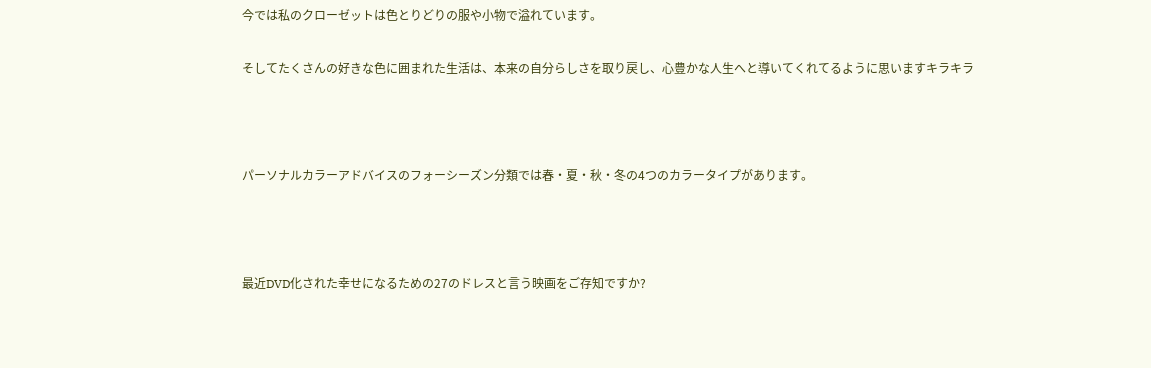今では私のクローゼットは色とりどりの服や小物で溢れています。

そしてたくさんの好きな色に囲まれた生活は、本来の自分らしさを取り戻し、心豊かな人生へと導いてくれてるように思いますキラキラ



パーソナルカラーアドバイスのフォーシーズン分類では春・夏・秋・冬の4つのカラータイプがあります。



最近DVD化された幸せになるための27のドレスと言う映画をご存知ですか?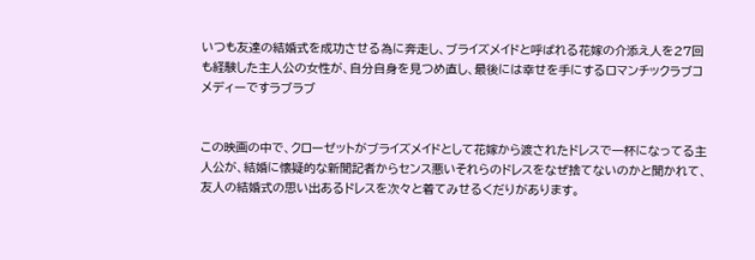いつも友達の結婚式を成功させる為に奔走し、ブライズメイドと呼ばれる花嫁の介添え人を27回も経験した主人公の女性が、自分自身を見つめ直し、最後には幸せを手にするロマンチックラブコメディーですラブラブ


この映画の中で、クローゼットがブライズメイドとして花嫁から渡されたドレスで一杯になってる主人公が、結婚に懐疑的な新聞記者からセンス悪いそれらのドレスをなぜ捨てないのかと聞かれて、友人の結婚式の思い出あるドレスを次々と着てみせるくだりがあります。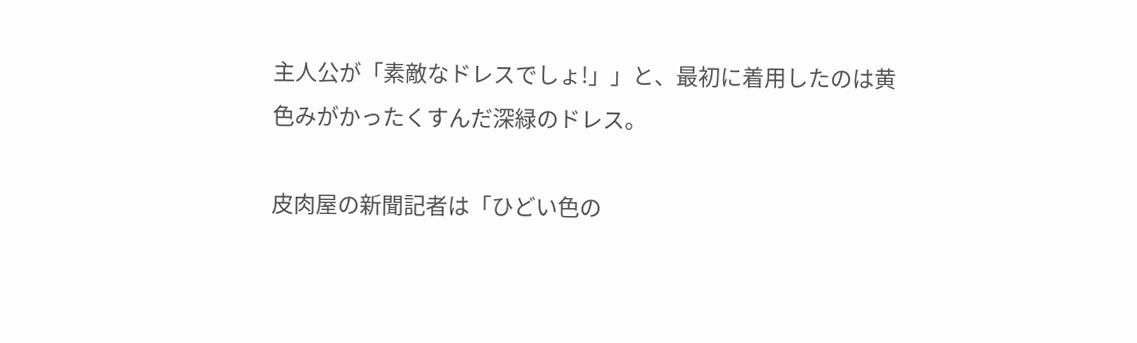主人公が「素敵なドレスでしょ!」」と、最初に着用したのは黄色みがかったくすんだ深緑のドレス。

皮肉屋の新聞記者は「ひどい色の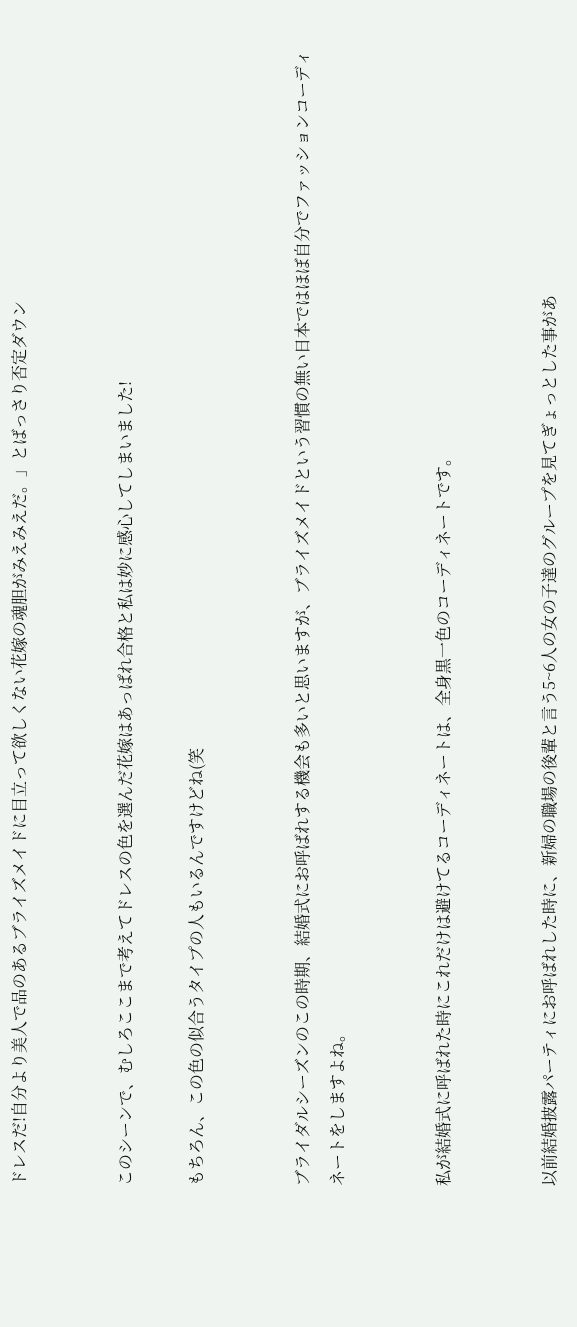ドレスだ!自分より美人で品のあるブライズメイドに目立って欲しくない花嫁の魂胆がみえみえだ。」とばっさり否定ダウン


このシーンで、むしろここまで考えてドレスの色を選んだ花嫁はあっぱれ合格と私は妙に感心してしまいました!

もちろん、この色の似合うタイプの人もいるんですけどね(笑


ブライダルシーズンのこの時期、結婚式にお呼ばれする機会も多いと思いますが、ブライズメイドという習慣の無い日本ではほぼ自分でファッションコーディネートをしますよね。


私が結婚式に呼ばれた時にこれだけは避けてるコーディネートは、全身黒一色のコーディネートです。


以前結婚披露パーティにお呼ばれした時に、新婦の職場の後輩と言う5~6人の女の子達のグループを見てぎょっとした事があ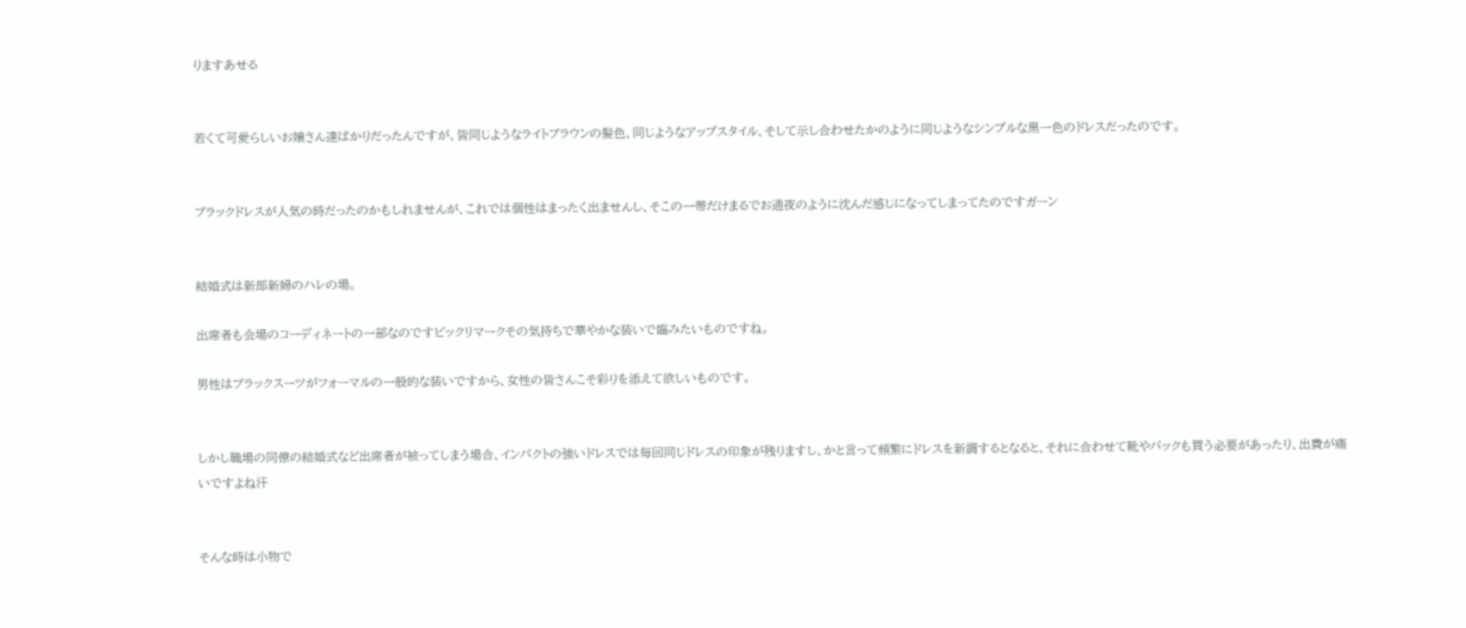りますあせる


若くて可愛らしいお嬢さん達ばかりだったんですが、皆同じようなライトブラウンの髪色、同じようなアップスタイル、そして示し合わせたかのように同じようなシンプルな黒一色のドレスだったのです。


ブラックドレスが人気の時だったのかもしれませんが、これでは個性はまったく出ませんし、そこの一帯だけまるでお通夜のように沈んだ感じになってしまってたのですガーン


結婚式は新郎新婦のハレの場。

出席者も会場のコーディネートの一部なのですビックリマークその気持ちで華やかな装いで臨みたいものですね。

男性はブラックスーツがフォーマルの一般的な装いですから、女性の皆さんこそ彩りを添えて欲しいものです。


しかし職場の同僚の結婚式など出席者が被ってしまう場合、インパクトの強いドレスでは毎回同じドレスの印象が残りますし、かと言って頻繁にドレスを新調するとなると、それに合わせて靴やバックも買う必要があったり、出費が痛いですよね汗


そんな時は小物で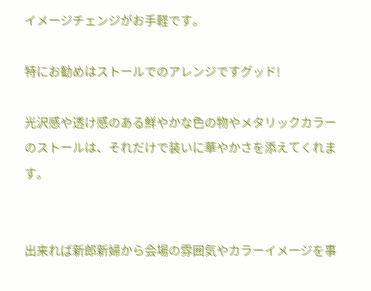イメージチェンジがお手軽です。

特にお勧めはストールでのアレンジですグッド!

光沢感や透け感のある鮮やかな色の物やメタリックカラーのストールは、それだけで装いに華やかさを添えてくれます。


出来れば新郎新婦から会場の雰囲気やカラーイメージを事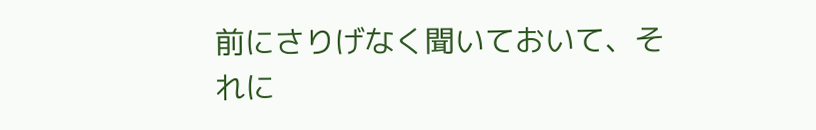前にさりげなく聞いておいて、それに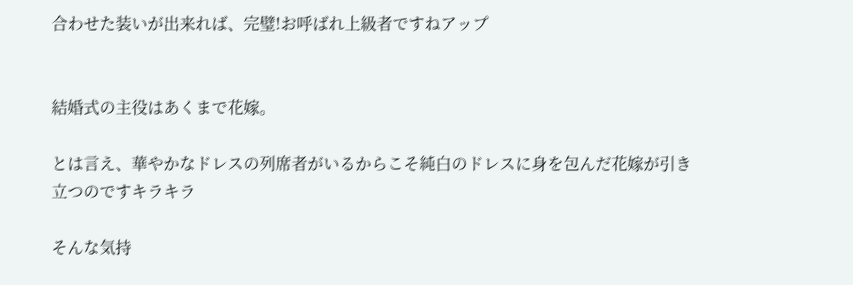合わせた装いが出来れば、完璧!お呼ばれ上級者ですねアップ


結婚式の主役はあくまで花嫁。

とは言え、華やかなドレスの列席者がいるからこそ純白のドレスに身を包んだ花嫁が引き立つのですキラキラ

そんな気持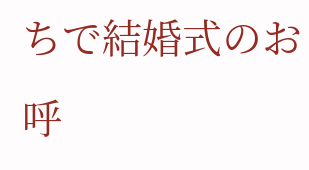ちで結婚式のお呼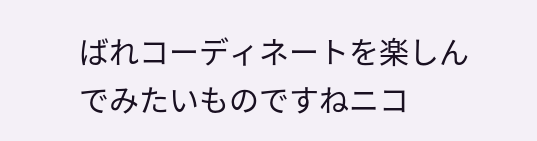ばれコーディネートを楽しんでみたいものですねニコ